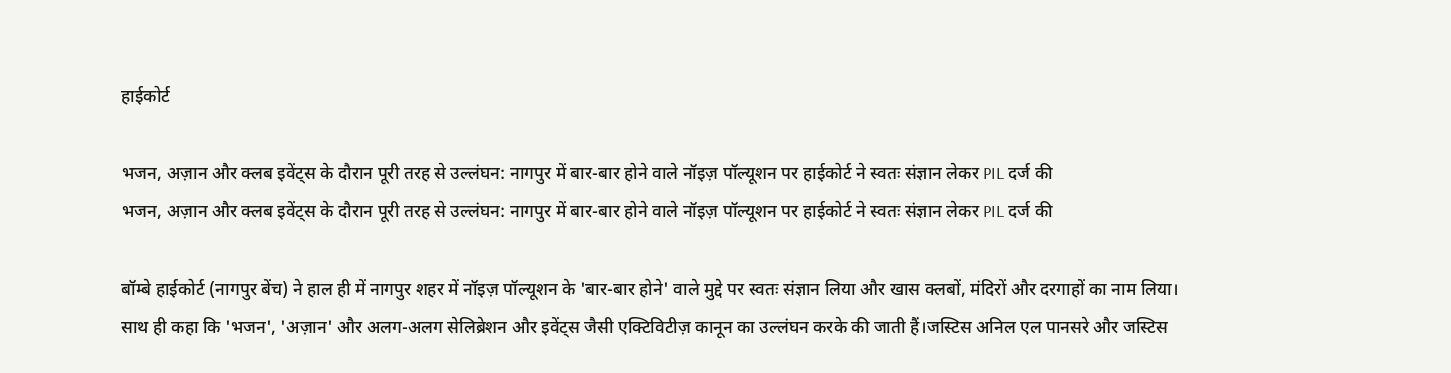हाईकोर्ट

भजन, अज़ान और क्लब इवेंट्स के दौरान पूरी तरह से उल्लंघन: नागपुर में बार-बार होने वाले नॉइज़ पॉल्यूशन पर हाईकोर्ट ने स्वतः संज्ञान लेकर PIL दर्ज की
भजन, अज़ान और क्लब इवेंट्स के दौरान पूरी तरह से उल्लंघन: नागपुर में बार-बार होने वाले नॉइज़ पॉल्यूशन पर हाईकोर्ट ने स्वतः संज्ञान लेकर PIL दर्ज की

बॉम्बे हाईकोर्ट (नागपुर बेंच) ने हाल ही में नागपुर शहर में नॉइज़ पॉल्यूशन के 'बार-बार होने' वाले मुद्दे पर स्वतः संज्ञान लिया और खास क्लबों, मंदिरों और दरगाहों का नाम लिया। साथ ही कहा कि 'भजन', 'अज़ान' और अलग-अलग सेलिब्रेशन और इवेंट्स जैसी एक्टिविटीज़ कानून का उल्लंघन करके की जाती हैं।जस्टिस अनिल एल पानसरे और जस्टिस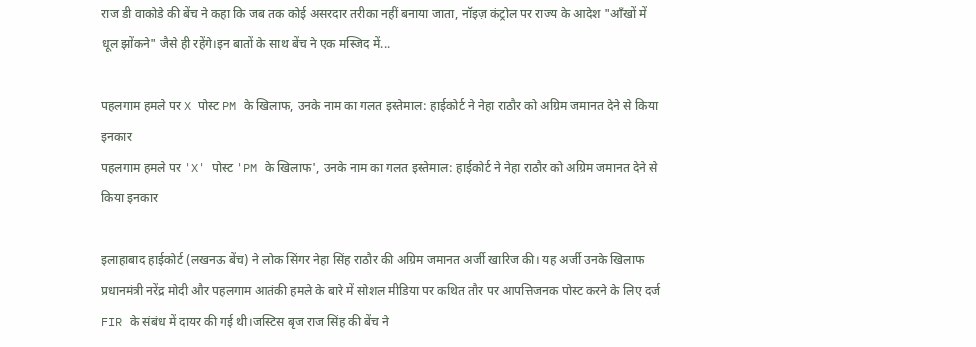राज डी वाकोडे की बेंच ने कहा कि जब तक कोई असरदार तरीका नहीं बनाया जाता, नॉइज़ कंट्रोल पर राज्य के आदेश "आँखों में धूल झोंकने" जैसे ही रहेंगे।इन बातों के साथ बेंच ने एक मस्जिद में...

पहलगाम हमले पर X पोस्ट PM के खिलाफ, उनके नाम का गलत इस्तेमाल: हाईकोर्ट ने नेहा राठौर को अग्रिम जमानत देने से किया इनकार
पहलगाम हमले पर 'X' पोस्ट 'PM के खिलाफ', उनके नाम का गलत इस्तेमाल: हाईकोर्ट ने नेहा राठौर को अग्रिम जमानत देने से किया इनकार

इलाहाबाद हाईकोर्ट (लखनऊ बेंच) ने लोक सिंगर नेहा सिंह राठौर की अग्रिम जमानत अर्जी खारिज की। यह अर्जी उनके खिलाफ प्रधानमंत्री नरेंद्र मोदी और पहलगाम आतंकी हमले के बारे में सोशल मीडिया पर कथित तौर पर आपत्तिजनक पोस्ट करने के लिए दर्ज FIR के संबंध में दायर की गई थी।जस्टिस बृज राज सिंह की बेंच ने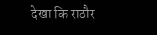देखा कि राठौर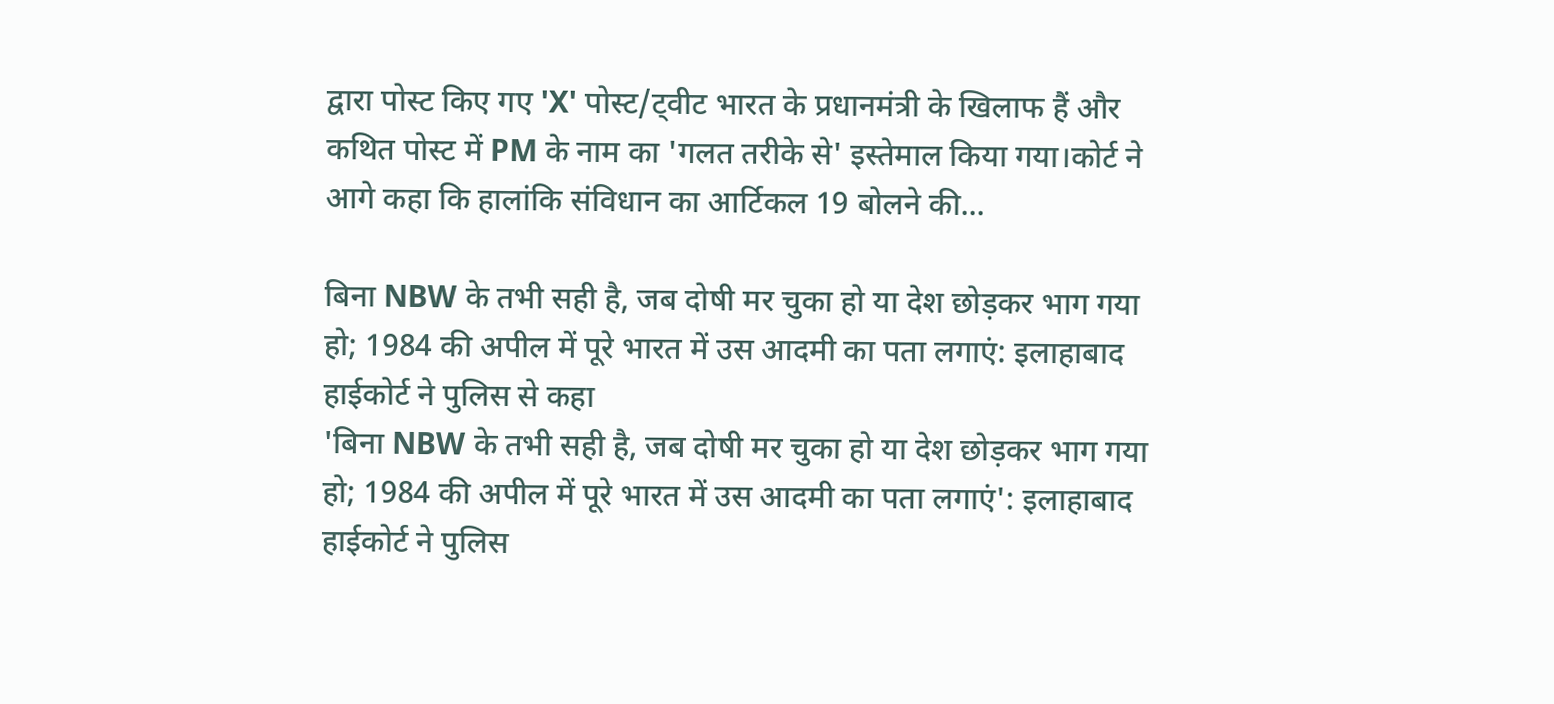द्वारा पोस्ट किए गए 'X' पोस्ट/ट्वीट भारत के प्रधानमंत्री के खिलाफ हैं और कथित पोस्ट में PM के नाम का 'गलत तरीके से' इस्तेमाल किया गया।कोर्ट ने आगे कहा कि हालांकि संविधान का आर्टिकल 19 बोलने की...

बिना NBW के तभी सही है, जब दोषी मर चुका हो या देश छोड़कर भाग गया हो; 1984 की अपील में पूरे भारत में उस आदमी का पता लगाएं: इलाहाबाद हाईकोर्ट ने पुलिस से कहा
'बिना NBW के तभी सही है, जब दोषी मर चुका हो या देश छोड़कर भाग गया हो; 1984 की अपील में पूरे भारत में उस आदमी का पता लगाएं': इलाहाबाद हाईकोर्ट ने पुलिस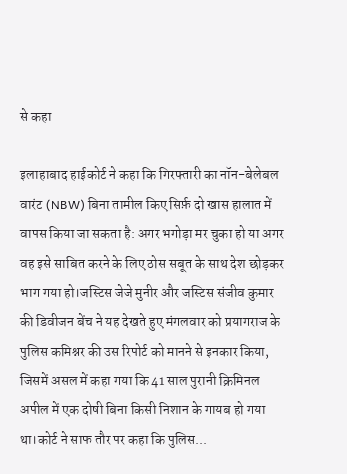से कहा

इलाहाबाद हाईकोर्ट ने कहा कि गिरफ्तारी का नॉन-बेलेबल वारंट (NBW) बिना तामील किए सिर्फ़ दो खास हालात में वापस किया जा सकता है: अगर भगोड़ा मर चुका हो या अगर वह इसे साबित करने के लिए ठोस सबूत के साथ देश छोड़कर भाग गया हो।जस्टिस जेजे मुनीर और जस्टिस संजीव कुमार की डिवीजन बेंच ने यह देखते हुए मंगलवार को प्रयागराज के पुलिस कमिश्नर की उस रिपोर्ट को मानने से इनकार किया, जिसमें असल में कहा गया कि 41 साल पुरानी क्रिमिनल अपील में एक दोषी बिना किसी निशान के गायब हो गया था।कोर्ट ने साफ तौर पर कहा कि पुलिस...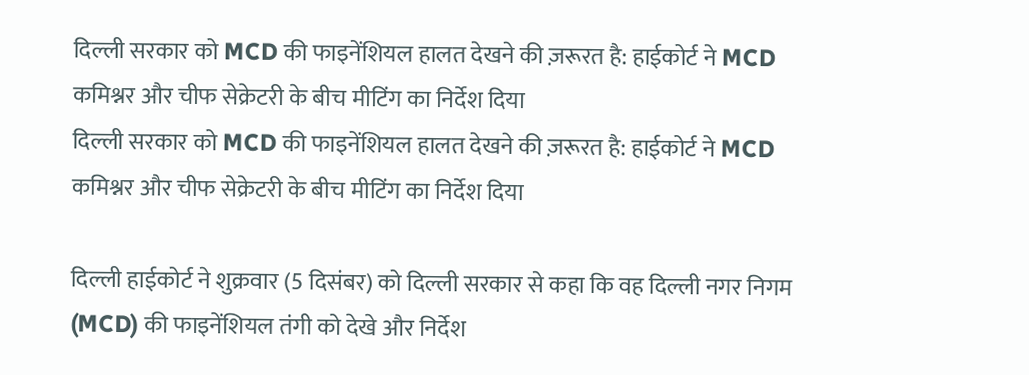दिल्ली सरकार को MCD की फाइनेंशियल हालत देखने की ज़रूरत है: हाईकोर्ट ने MCD कमिश्नर और चीफ सेक्रेटरी के बीच मीटिंग का निर्देश दिया
दिल्ली सरकार को MCD की फाइनेंशियल हालत देखने की ज़रूरत है: हाईकोर्ट ने MCD कमिश्नर और चीफ सेक्रेटरी के बीच मीटिंग का निर्देश दिया

दिल्ली हाईकोर्ट ने शुक्रवार (5 दिसंबर) को दिल्ली सरकार से कहा कि वह दिल्ली नगर निगम (MCD) की फाइनेंशियल तंगी को देखे और निर्देश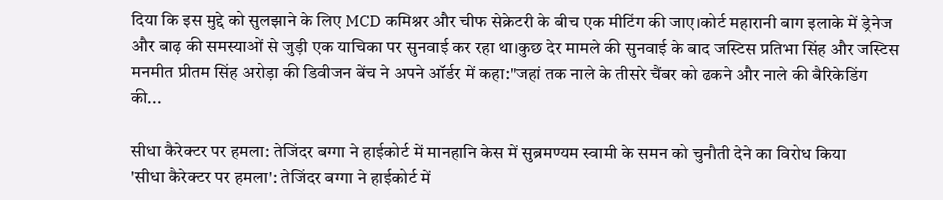दिया कि इस मुद्दे को सुलझाने के लिए MCD कमिश्नर और चीफ सेक्रेटरी के बीच एक मीटिंग की जाए।कोर्ट महारानी बाग इलाके में ड्रेनेज और बाढ़ की समस्याओं से जुड़ी एक याचिका पर सुनवाई कर रहा था।कुछ देर मामले की सुनवाई के बाद जस्टिस प्रतिभा सिंह और जस्टिस मनमीत प्रीतम सिंह अरोड़ा की डिवीजन बेंच ने अपने ऑर्डर में कहा:"जहां तक नाले के तीसरे चैंबर को ढकने और नाले की बैरिकेडिंग की...

सीधा कैरेक्टर पर हमला: तेजिंदर बग्गा ने हाईकोर्ट में मानहानि केस में सुब्रमण्यम स्वामी के समन को चुनौती देने का विरोध किया
'सीधा कैरेक्टर पर हमला': तेजिंदर बग्गा ने हाईकोर्ट में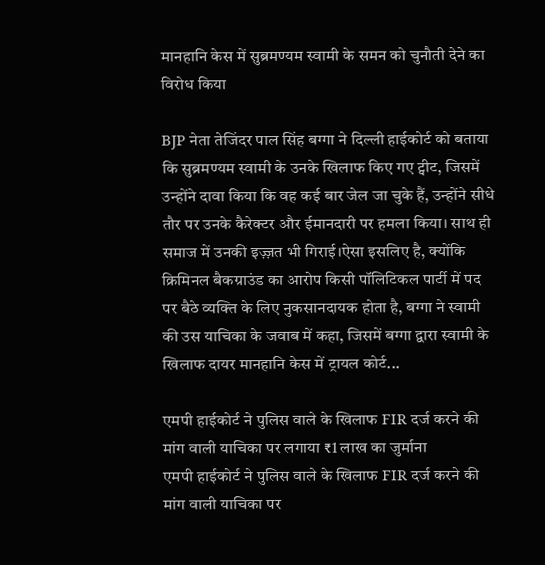मानहानि केस में सुब्रमण्यम स्वामी के समन को चुनौती देने का विरोध किया

BJP नेता तेजिंदर पाल सिंह बग्गा ने दिल्ली हाईकोर्ट को बताया कि सुब्रमण्यम स्वामी के उनके खिलाफ किए गए ट्वीट, जिसमें उन्होंने दावा किया कि वह कई बार जेल जा चुके हैं, उन्होंने सीधे तौर पर उनके कैरेक्टर और ईमानदारी पर हमला किया। साथ ही समाज में उनकी इज़्ज़त भी गिराई।ऐसा इसलिए है, क्योंकि क्रिमिनल बैकग्राउंड का आरोप किसी पॉलिटिकल पार्टी में पद पर बैठे व्यक्ति के लिए नुकसानदायक होता है, बग्गा ने स्वामी की उस याचिका के जवाब में कहा, जिसमें बग्गा द्वारा स्वामी के खिलाफ दायर मानहानि केस में ट्रायल कोर्ट...

एमपी हाईकोर्ट ने पुलिस वाले के खिलाफ FIR दर्ज करने की मांग वाली याचिका पर लगाया ₹1 लाख का जुर्माना
एमपी हाईकोर्ट ने पुलिस वाले के खिलाफ FIR दर्ज करने की मांग वाली याचिका पर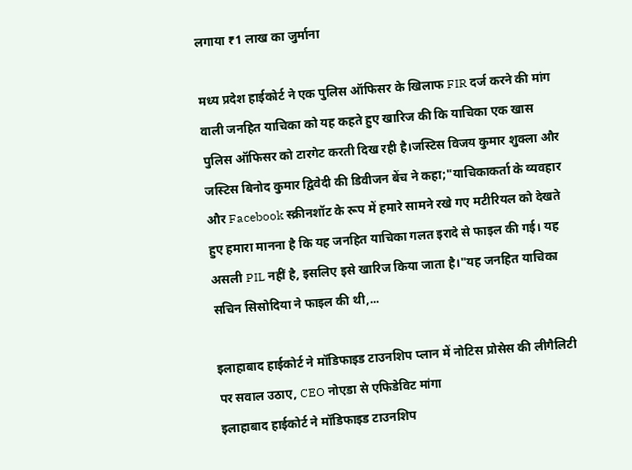लगाया ₹1 लाख का जुर्माना

मध्य प्रदेश हाईकोर्ट ने एक पुलिस ऑफिसर के खिलाफ FIR दर्ज करने की मांग वाली जनहित याचिका को यह कहते हुए खारिज की कि याचिका एक खास पुलिस ऑफिसर को टारगेट करती दिख रही है।जस्टिस विजय कुमार शुक्ला और जस्टिस बिनोद कुमार द्विवेदी की डिवीजन बेंच ने कहा;"याचिकाकर्ता के व्यवहार और Facebook स्क्रीनशॉट के रूप में हमारे सामने रखे गए मटीरियल को देखते हुए हमारा मानना है कि यह जनहित याचिका गलत इरादे से फाइल की गई। यह असली PIL नहीं है, इसलिए इसे खारिज किया जाता है।"यह जनहित याचिका सचिन सिसोदिया ने फाइल की थी,...

इलाहाबाद हाईकोर्ट ने मॉडिफाइड टाउनशिप प्लान में नोटिस प्रोसेस की लीगैलिटी पर सवाल उठाए, CEO नोएडा से एफिडेविट मांगा
इलाहाबाद हाईकोर्ट ने मॉडिफाइड टाउनशिप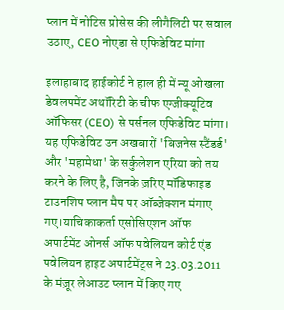प्लान में नोटिस प्रोसेस की लीगैलिटी पर सवाल उठाए, CEO नोएडा से एफिडेविट मांगा

इलाहाबाद हाईकोर्ट ने हाल ही में न्यू ओखला डेवलपमेंट अथॉरिटी के चीफ एग्जीक्यूटिव ऑफिसर (CEO) से पर्सनल एफिडेविट मांगा। यह एफिडेविट उन अखबारों 'बिजनेस स्टैंडर्ड' और 'महामेधा' के सर्कुलेशन एरिया को तय करने के लिए है, जिनके ज़रिए मॉडिफाइड टाउनशिप प्लान मैप पर ऑब्जेक्शन मंगाए गए।याचिकाकर्ता एसोसिएशन ऑफ अपार्टमेंट ओनर्स ऑफ पवेलियन कोर्ट एंड पवेलियन हाइट अपार्टमेंट्स ने 23.03.2011 के मंज़ूर लेआउट प्लान में किए गए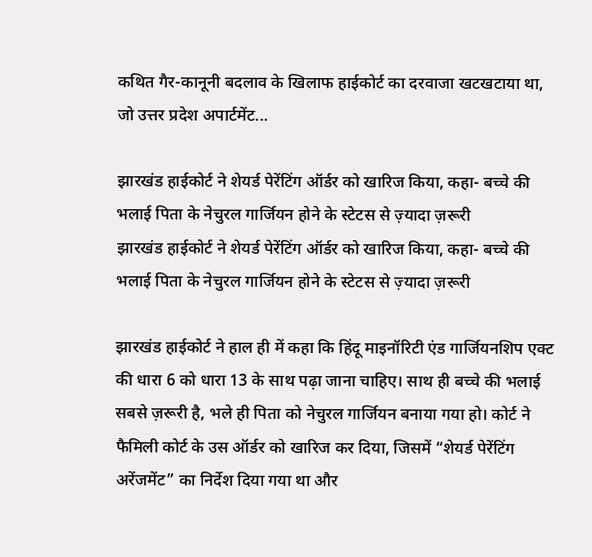कथित गैर-कानूनी बदलाव के खिलाफ हाईकोर्ट का दरवाजा खटखटाया था, जो उत्तर प्रदेश अपार्टमेंट...

झारखंड हाईकोर्ट ने शेयर्ड पेरेंटिंग ऑर्डर को खारिज किया, कहा- बच्चे की भलाई पिता के नेचुरल गार्जियन होने के स्टेटस से ज़्यादा ज़रूरी
झारखंड हाईकोर्ट ने शेयर्ड पेरेंटिंग ऑर्डर को खारिज किया, कहा- बच्चे की भलाई पिता के नेचुरल गार्जियन होने के स्टेटस से ज़्यादा ज़रूरी

झारखंड हाईकोर्ट ने हाल ही में कहा कि हिंदू माइनॉरिटी एंड गार्जियनशिप एक्ट की धारा 6 को धारा 13 के साथ पढ़ा जाना चाहिए। साथ ही बच्चे की भलाई सबसे ज़रूरी है, भले ही पिता को नेचुरल गार्जियन बनाया गया हो। कोर्ट ने फैमिली कोर्ट के उस ऑर्डर को खारिज कर दिया, जिसमें “शेयर्ड पेरेंटिंग अरेंजमेंट” का निर्देश दिया गया था और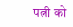पत्नी को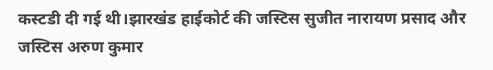कस्टडी दी गई थी।झारखंड हाईकोर्ट की जस्टिस सुजीत नारायण प्रसाद और जस्टिस अरुण कुमार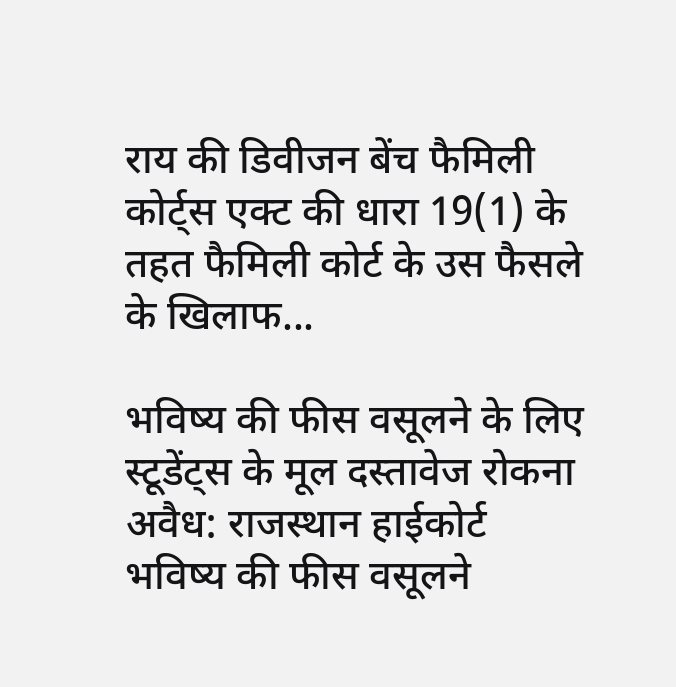राय की डिवीजन बेंच फैमिली कोर्ट्स एक्ट की धारा 19(1) के तहत फैमिली कोर्ट के उस फैसले के खिलाफ...

भविष्य की फीस वसूलने के लिए स्टूडेंट्स के मूल दस्तावेज रोकना अवैध: राजस्थान हाईकोर्ट
भविष्य की फीस वसूलने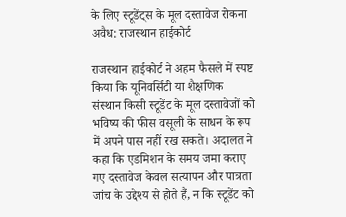के लिए स्टूडेंट्स के मूल दस्तावेज रोकना अवैध: राजस्थान हाईकोर्ट

राजस्थान हाईकोर्ट ने अहम फैसले में स्पष्ट किया कि यूनिवर्सिटी या शैक्षणिक संस्थान किसी स्टूडेंट के मूल दस्तावेजों को भविष्य की फीस वसूली के साधन के रूप में अपने पास नहीं रख सकते। अदालत ने कहा कि एडमिशन के समय जमा कराए गए दस्तावेज केवल सत्यापन और पात्रता जांच के उद्देश्य से होते हैं, न कि स्टूडेंट को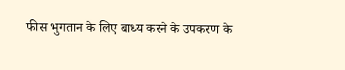फीस भुगतान के लिए बाध्य करने के उपकरण के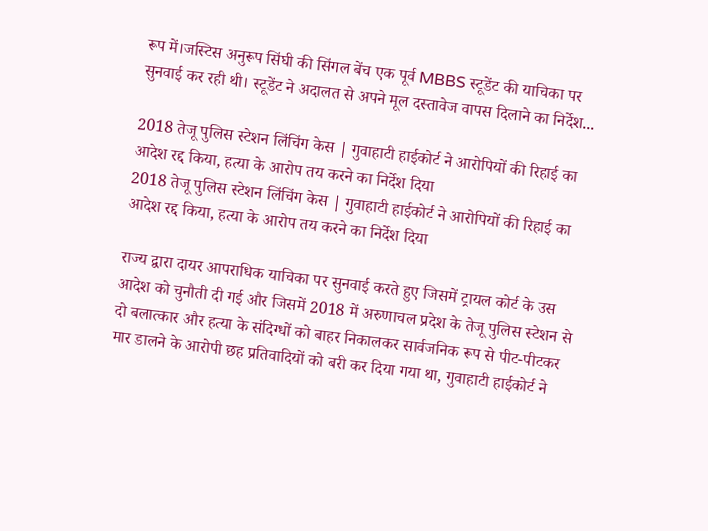रूप में।जस्टिस अनुरूप सिंघी की सिंगल बेंच एक पूर्व MBBS स्टूडेंट की याचिका पर सुनवाई कर रही थी। स्टूडेंट ने अदालत से अपने मूल दस्तावेज वापस दिलाने का निर्देश...

2018 तेजू पुलिस स्टेशन लिंचिंग केस | गुवाहाटी हाईकोर्ट ने आरोपियों की रिहाई का आदेश रद्द किया, हत्या के आरोप तय करने का निर्देश दिया
2018 तेजू पुलिस स्टेशन लिंचिंग केस | गुवाहाटी हाईकोर्ट ने आरोपियों की रिहाई का आदेश रद्द किया, हत्या के आरोप तय करने का निर्देश दिया

राज्य द्वारा दायर आपराधिक याचिका पर सुनवाई करते हुए जिसमें ट्रायल कोर्ट के उस आदेश को चुनौती दी गई और जिसमें 2018 में अरुणाचल प्रदेश के तेजू पुलिस स्टेशन से दो बलात्कार और हत्या के संदिग्धों को बाहर निकालकर सार्वजनिक रूप से पीट-पीटकर मार डालने के आरोपी छह प्रतिवादियों को बरी कर दिया गया था, गुवाहाटी हाईकोर्ट ने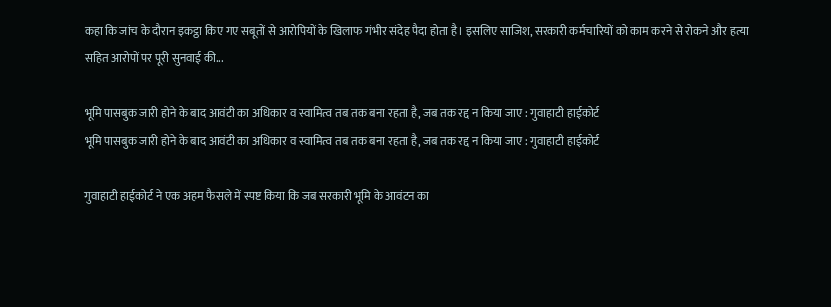कहा कि जांच के दौरान इकट्ठा किए गए सबूतों से आरोपियों के खिलाफ गंभीर संदेह पैदा होता है। इसलिए साजिश, सरकारी कर्मचारियों को काम करने से रोकने और हत्या सहित आरोपों पर पूरी सुनवाई की...

भूमि पासबुक जारी होने के बाद आवंटी का अधिकार व स्वामित्व तब तक बना रहता है, जब तक रद्द न किया जाए : गुवाहाटी हाईकोर्ट
भूमि पासबुक जारी होने के बाद आवंटी का अधिकार व स्वामित्व तब तक बना रहता है, जब तक रद्द न किया जाए : गुवाहाटी हाईकोर्ट

गुवाहाटी हाईकोर्ट ने एक अहम फैसले में स्पष्ट किया कि जब सरकारी भूमि के आवंटन का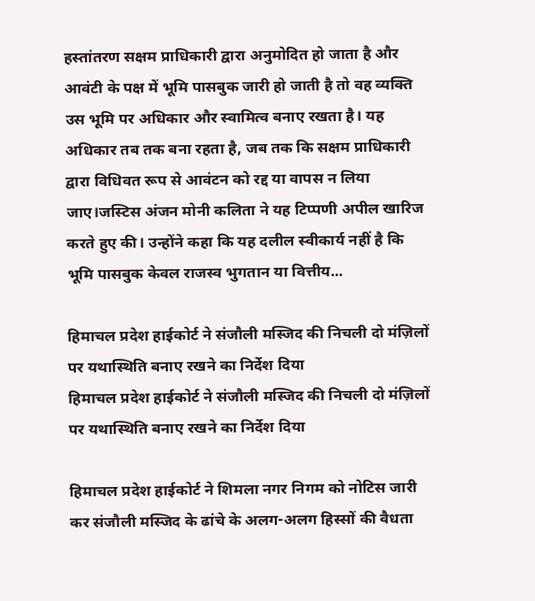हस्तांतरण सक्षम प्राधिकारी द्वारा अनुमोदित हो जाता है और आवंटी के पक्ष में भूमि पासबुक जारी हो जाती है तो वह व्यक्ति उस भूमि पर अधिकार और स्वामित्व बनाए रखता है। यह अधिकार तब तक बना रहता है, जब तक कि सक्षम प्राधिकारी द्वारा विधिवत रूप से आवंटन को रद्द या वापस न लिया जाए।जस्टिस अंजन मोनी कलिता ने यह टिप्पणी अपील खारिज करते हुए की। उन्होंने कहा कि यह दलील स्वीकार्य नहीं है कि भूमि पासबुक केवल राजस्व भुगतान या वित्तीय...

हिमाचल प्रदेश हाईकोर्ट ने संजौली मस्जिद की निचली दो मंज़िलों पर यथास्थिति बनाए रखने का निर्देश दिया
हिमाचल प्रदेश हाईकोर्ट ने संजौली मस्जिद की निचली दो मंज़िलों पर यथास्थिति बनाए रखने का निर्देश दिया

हिमाचल प्रदेश हाईकोर्ट ने शिमला नगर निगम को नोटिस जारी कर संजौली मस्जिद के ढांचे के अलग-अलग हिस्सों की वैधता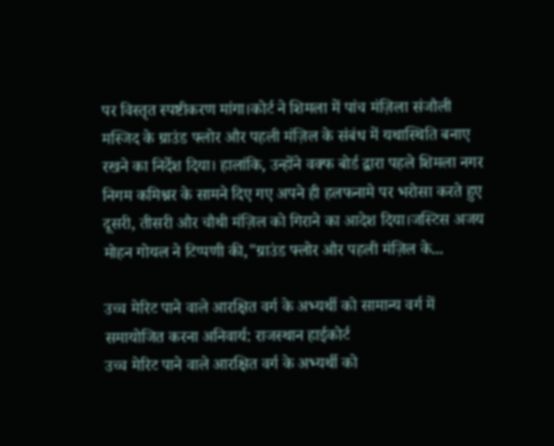पर विस्तृत स्पष्टीकरण मांगा।कोर्ट ने शिमला में पांच मंज़िला संजौली मस्जिद के ग्राउंड फ्लोर और पहली मंज़िल के संबंध में यथास्थिति बनाए रखने का निर्देश दिया। हालांकि, उन्होंने वक्फ बोर्ड द्वारा पहले शिमला नगर निगम कमिश्नर के सामने दिए गए अपने ही हलफनामे पर भरोसा करते हुए दूसरी, तीसरी और चौथी मंज़िल को गिराने का आदेश दिया।जस्टिस अजय मोहन गोयल ने टिप्पणी की,"ग्राउंड फ्लोर और पहली मंज़िल के...

उच्च मेरिट पाने वाले आरक्षित वर्ग के अभ्यर्थी को सामान्य वर्ग में समायोजित करना अनिवार्य: राजस्थान हाईकोर्ट
उच्च मेरिट पाने वाले आरक्षित वर्ग के अभ्यर्थी को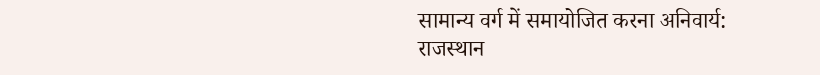सामान्य वर्ग में समायोजित करना अनिवार्य: राजस्थान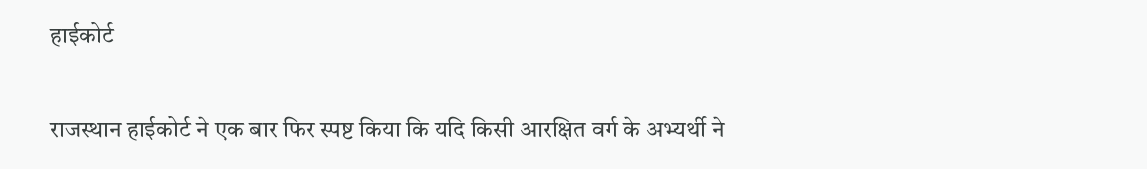हाईकोर्ट

राजस्थान हाईकोर्ट ने एक बार फिर स्पष्ट किया कि यदि किसी आरक्षित वर्ग के अभ्यर्थी ने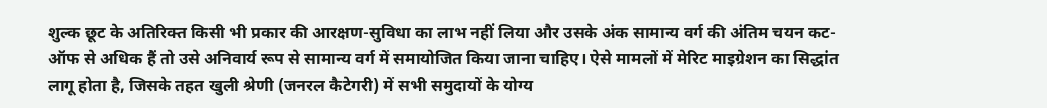शुल्क छूट के अतिरिक्त किसी भी प्रकार की आरक्षण-सुविधा का लाभ नहीं लिया और उसके अंक सामान्य वर्ग की अंतिम चयन कट-ऑफ से अधिक हैं तो उसे अनिवार्य रूप से सामान्य वर्ग में समायोजित किया जाना चाहिए। ऐसे मामलों में मेरिट माइग्रेशन का सिद्धांत लागू होता है, जिसके तहत खुली श्रेणी (जनरल कैटेगरी) में सभी समुदायों के योग्य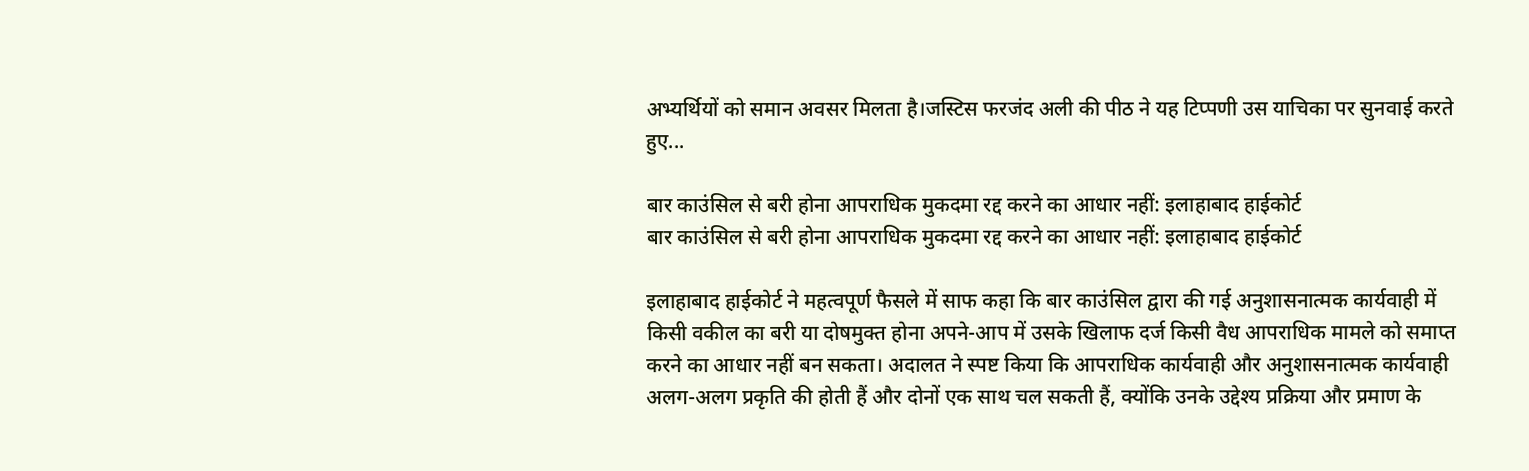अभ्यर्थियों को समान अवसर मिलता है।जस्टिस फरजंद अली की पीठ ने यह टिप्पणी उस याचिका पर सुनवाई करते हुए...

बार काउंसिल से बरी होना आपराधिक मुकदमा रद्द करने का आधार नहीं: इलाहाबाद हाईकोर्ट
बार काउंसिल से बरी होना आपराधिक मुकदमा रद्द करने का आधार नहीं: इलाहाबाद हाईकोर्ट

इलाहाबाद हाईकोर्ट ने महत्वपूर्ण फैसले में साफ कहा कि बार काउंसिल द्वारा की गई अनुशासनात्मक कार्यवाही में किसी वकील का बरी या दोषमुक्त होना अपने-आप में उसके खिलाफ दर्ज किसी वैध आपराधिक मामले को समाप्त करने का आधार नहीं बन सकता। अदालत ने स्पष्ट किया कि आपराधिक कार्यवाही और अनुशासनात्मक कार्यवाही अलग-अलग प्रकृति की होती हैं और दोनों एक साथ चल सकती हैं, क्योंकि उनके उद्देश्य प्रक्रिया और प्रमाण के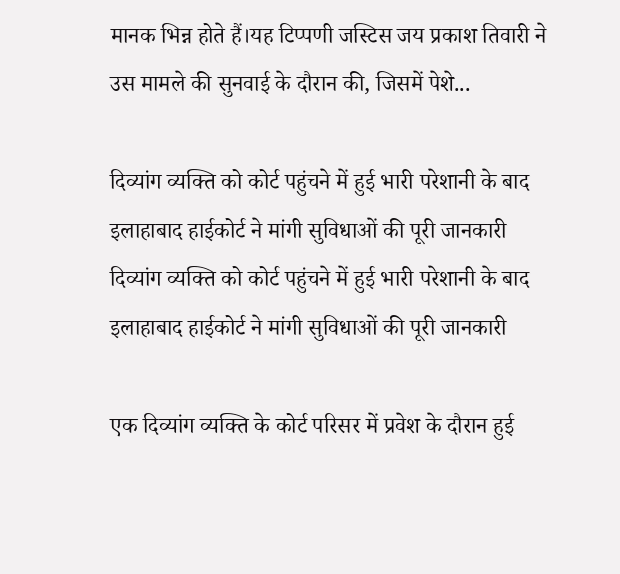मानक भिन्न होते हैं।यह टिप्पणी जस्टिस जय प्रकाश तिवारी ने उस मामले की सुनवाई के दौरान की, जिसमें पेशे...

दिव्यांग व्यक्ति को कोर्ट पहुंचने में हुई भारी परेशानी के बाद इलाहाबाद हाईकोर्ट ने मांगी सुविधाओं की पूरी जानकारी
दिव्यांग व्यक्ति को कोर्ट पहुंचने में हुई भारी परेशानी के बाद इलाहाबाद हाईकोर्ट ने मांगी सुविधाओं की पूरी जानकारी

एक दिव्यांग व्यक्ति के कोर्ट परिसर में प्रवेश के दौरान हुई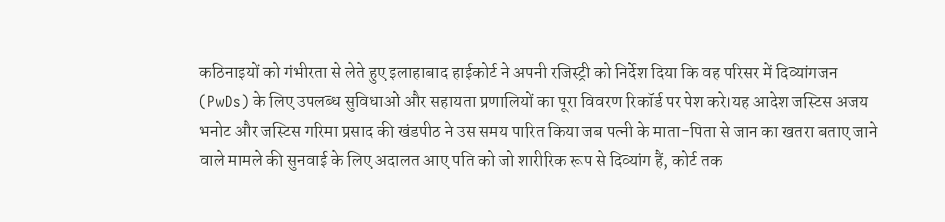कठिनाइयों को गंभीरता से लेते हुए इलाहाबाद हाईकोर्ट ने अपनी रजिस्ट्री को निर्देश दिया कि वह परिसर में दिव्यांगजन (PwDs) के लिए उपलब्ध सुविधाओं और सहायता प्रणालियों का पूरा विवरण रिकॉर्ड पर पेश करे।यह आदेश जस्टिस अजय भनोट और जस्टिस गरिमा प्रसाद की खंडपीठ ने उस समय पारित किया जब पत्नी के माता-पिता से जान का खतरा बताए जाने वाले मामले की सुनवाई के लिए अदालत आए पति को जो शारीरिक रूप से दिव्यांग हैं, कोर्ट तक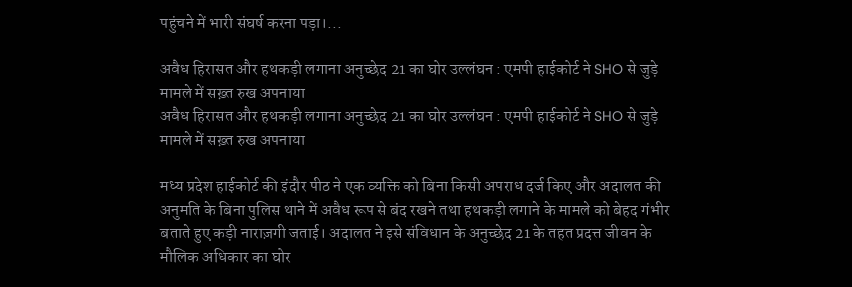पहुंचने में भारी संघर्ष करना पड़ा।...

अवैध हिरासत और हथकड़ी लगाना अनुच्छेद 21 का घोर उल्लंघन : एमपी हाईकोर्ट ने SHO से जुड़े मामले में सख़्त रुख अपनाया
अवैध हिरासत और हथकड़ी लगाना अनुच्छेद 21 का घोर उल्लंघन : एमपी हाईकोर्ट ने SHO से जुड़े मामले में सख़्त रुख अपनाया

मध्य प्रदेश हाईकोर्ट की इंदौर पीठ ने एक व्यक्ति को बिना किसी अपराध दर्ज किए और अदालत की अनुमति के बिना पुलिस थाने में अवैध रूप से बंद रखने तथा हथकड़ी लगाने के मामले को बेहद गंभीर बताते हुए कड़ी नाराज़गी जताई। अदालत ने इसे संविधान के अनुच्छेद 21 के तहत प्रदत्त जीवन के मौलिक अधिकार का घोर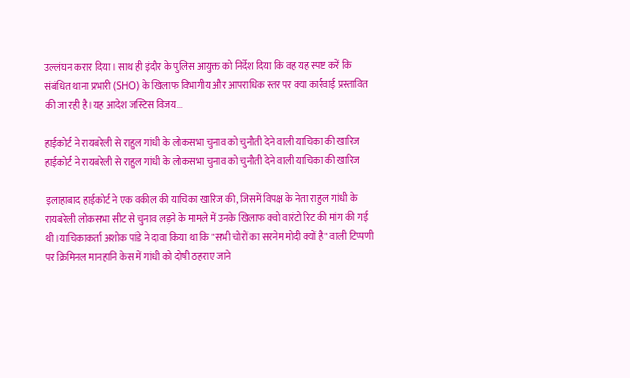उल्लंघन करार दिया। साथ ही इंदौर के पुलिस आयुक्त को निर्देश दिया कि वह यह स्पष्ट करें कि संबंधित थाना प्रभारी (SHO) के खिलाफ विभागीय और आपराधिक स्तर पर क्या कार्रवाई प्रस्तावित की जा रही है।यह आदेश जस्टिस विजय...

हाईकोर्ट ने रायबरेली से राहुल गांधी के लोकसभा चुनाव को चुनौती देने वाली याचिका की खारिज
हाईकोर्ट ने रायबरेली से राहुल गांधी के लोकसभा चुनाव को चुनौती देने वाली याचिका की खारिज

इलाहाबाद हाईकोर्ट ने एक वकील की याचिका खारिज की, जिसमें विपक्ष के नेता राहुल गांधी के रायबरेली लोकसभा सीट से चुनाव लड़ने के मामले में उनके खिलाफ क्वो वारंटो रिट की मांग की गई थी।याचिकाकर्ता अशोक पांडे ने दावा किया था कि "सभी चोरों का सरनेम मोदी क्यों है" वाली टिप्पणी पर क्रिमिनल मानहानि केस में गांधी को दोषी ठहराए जाने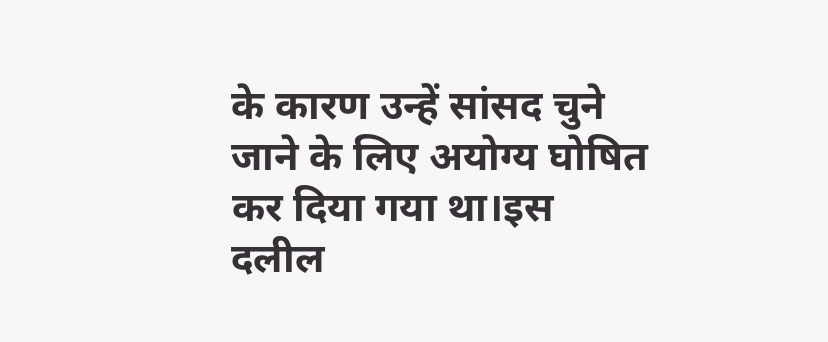के कारण उन्हें सांसद चुने जाने के लिए अयोग्य घोषित कर दिया गया था।इस दलील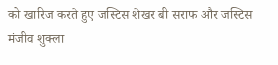को खारिज करते हुए जस्टिस शेखर बी सराफ और जस्टिस मंजीव शुक्ला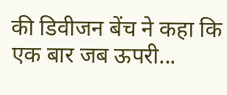की डिवीजन बेंच ने कहा कि एक बार जब ऊपरी...